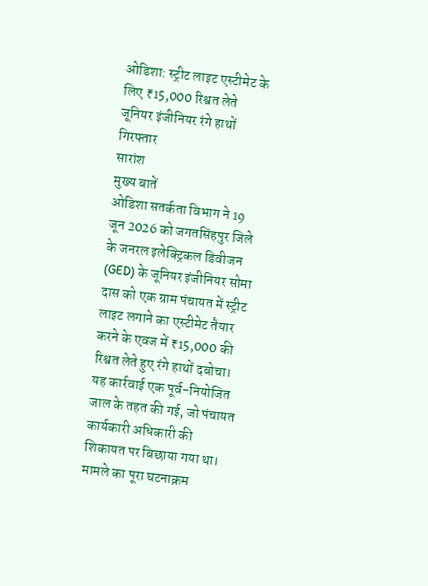ओडिशा: स्ट्रीट लाइट एस्टीमेट के लिए ₹15,000 रिश्वत लेते जूनियर इंजीनियर रंगे हाथों गिरफ्तार
सारांश
मुख्य बातें
ओडिशा सतर्कता विभाग ने 19 जून 2026 को जगतसिंहपुर जिले के जनरल इलेक्ट्रिकल डिवीजन (GED) के जूनियर इंजीनियर सोमा दास को एक ग्राम पंचायत में स्ट्रीट लाइट लगाने का एस्टीमेट तैयार करने के एवज में ₹15,000 की रिश्वत लेते हुए रंगे हाथों दबोचा। यह कार्रवाई एक पूर्व-नियोजित जाल के तहत की गई, जो पंचायत कार्यकारी अधिकारी की शिकायत पर बिछाया गया था।
मामले का पूरा घटनाक्रम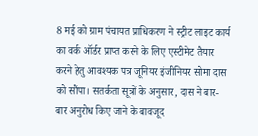8 मई को ग्राम पंचायत प्राधिकरण ने स्ट्रीट लाइट कार्य का वर्क ऑर्डर प्राप्त करने के लिए एस्टीमेट तैयार करने हेतु आवश्यक पत्र जूनियर इंजीनियर सोमा दास को सौंपा। सतर्कता सूत्रों के अनुसार, दास ने बार-बार अनुरोध किए जाने के बावजूद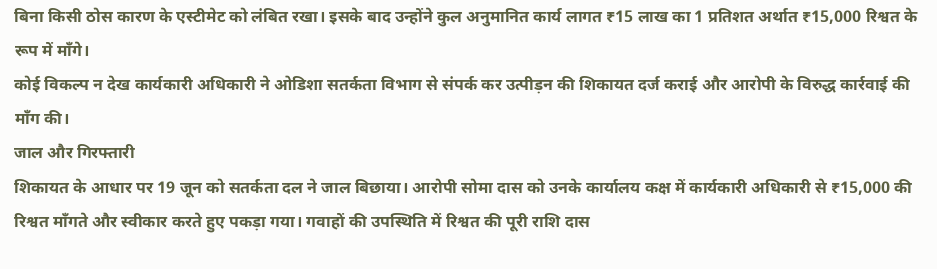बिना किसी ठोस कारण के एस्टीमेट को लंबित रखा। इसके बाद उन्होंने कुल अनुमानित कार्य लागत ₹15 लाख का 1 प्रतिशत अर्थात ₹15,000 रिश्वत के रूप में माँगे।
कोई विकल्प न देख कार्यकारी अधिकारी ने ओडिशा सतर्कता विभाग से संपर्क कर उत्पीड़न की शिकायत दर्ज कराई और आरोपी के विरुद्ध कार्रवाई की माँग की।
जाल और गिरफ्तारी
शिकायत के आधार पर 19 जून को सतर्कता दल ने जाल बिछाया। आरोपी सोमा दास को उनके कार्यालय कक्ष में कार्यकारी अधिकारी से ₹15,000 की रिश्वत माँगते और स्वीकार करते हुए पकड़ा गया। गवाहों की उपस्थिति में रिश्वत की पूरी राशि दास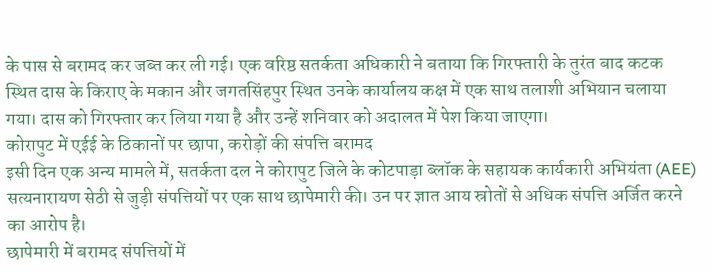के पास से बरामद कर जब्त कर ली गई। एक वरिष्ठ सतर्कता अधिकारी ने बताया कि गिरफ्तारी के तुरंत बाद कटक स्थित दास के किराए के मकान और जगतसिंहपुर स्थित उनके कार्यालय कक्ष में एक साथ तलाशी अभियान चलाया गया। दास को गिरफ्तार कर लिया गया है और उन्हें शनिवार को अदालत में पेश किया जाएगा।
कोरापुट में एईई के ठिकानों पर छापा, करोड़ों की संपत्ति बरामद
इसी दिन एक अन्य मामले में, सतर्कता दल ने कोरापुट जिले के कोटपाड़ा ब्लॉक के सहायक कार्यकारी अभियंता (AEE) सत्यनारायण सेठी से जुड़ी संपत्तियों पर एक साथ छापेमारी की। उन पर ज्ञात आय स्रोतों से अधिक संपत्ति अर्जित करने का आरोप है।
छापेमारी में बरामद संपत्तियों में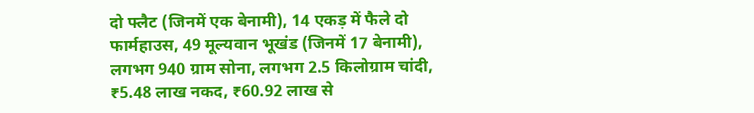दो फ्लैट (जिनमें एक बेनामी), 14 एकड़ में फैले दो फार्महाउस, 49 मूल्यवान भूखंड (जिनमें 17 बेनामी), लगभग 940 ग्राम सोना, लगभग 2.5 किलोग्राम चांदी, ₹5.48 लाख नकद, ₹60.92 लाख से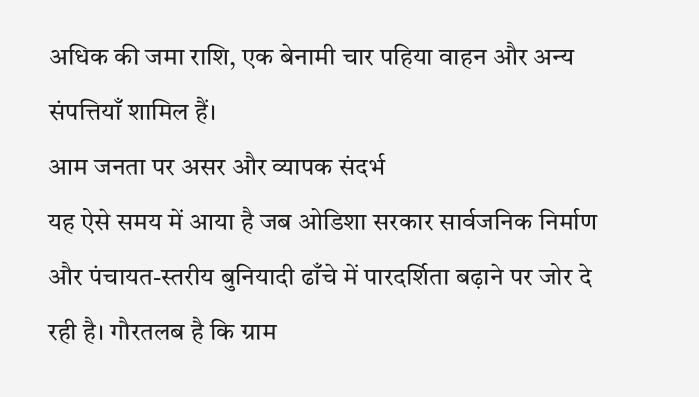अधिक की जमा राशि, एक बेनामी चार पहिया वाहन और अन्य संपत्तियाँ शामिल हैं।
आम जनता पर असर और व्यापक संदर्भ
यह ऐसे समय में आया है जब ओडिशा सरकार सार्वजनिक निर्माण और पंचायत-स्तरीय बुनियादी ढाँचे में पारदर्शिता बढ़ाने पर जोर दे रही है। गौरतलब है कि ग्राम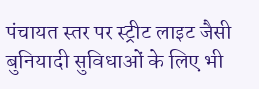पंचायत स्तर पर स्ट्रीट लाइट जैसी बुनियादी सुविधाओं के लिए भी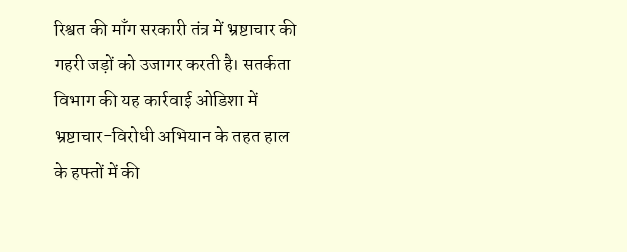रिश्वत की माँग सरकारी तंत्र में भ्रष्टाचार की गहरी जड़ों को उजागर करती है। सतर्कता विभाग की यह कार्रवाई ओडिशा में भ्रष्टाचार-विरोधी अभियान के तहत हाल के हफ्तों में की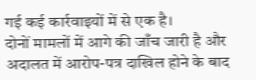गई कई कार्रवाइयों में से एक है।
दोनों मामलों में आगे की जाँच जारी है और अदालत में आरोप-पत्र दाखिल होने के बाद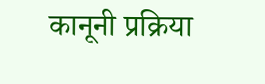कानूनी प्रक्रिया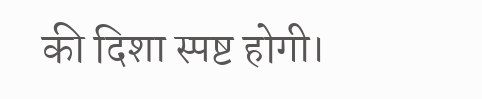की दिशा स्पष्ट होगी।